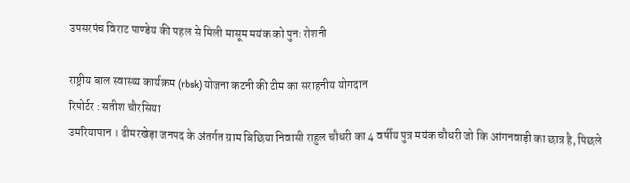उपसरपंच विराट पाण्डेय की पहल से मिली मासूम मयंक को पुनः रोशनी

राष्ट्रीय बाल स्वास्थ्य कार्यक्रम (rbsk) योजना कटनी की टीम का सराहनीय योगदान
रिपोर्टर : सतीश चौरसिया
उमरियापान । ढीमरखेड़ा जनपद के अंतर्गत ग्राम बिछिया निवासी राहुल चौधरी का 4 वर्षीय पुत्र मयंक चौधरी जो कि आंगनवाड़ी का छात्र है, पिछले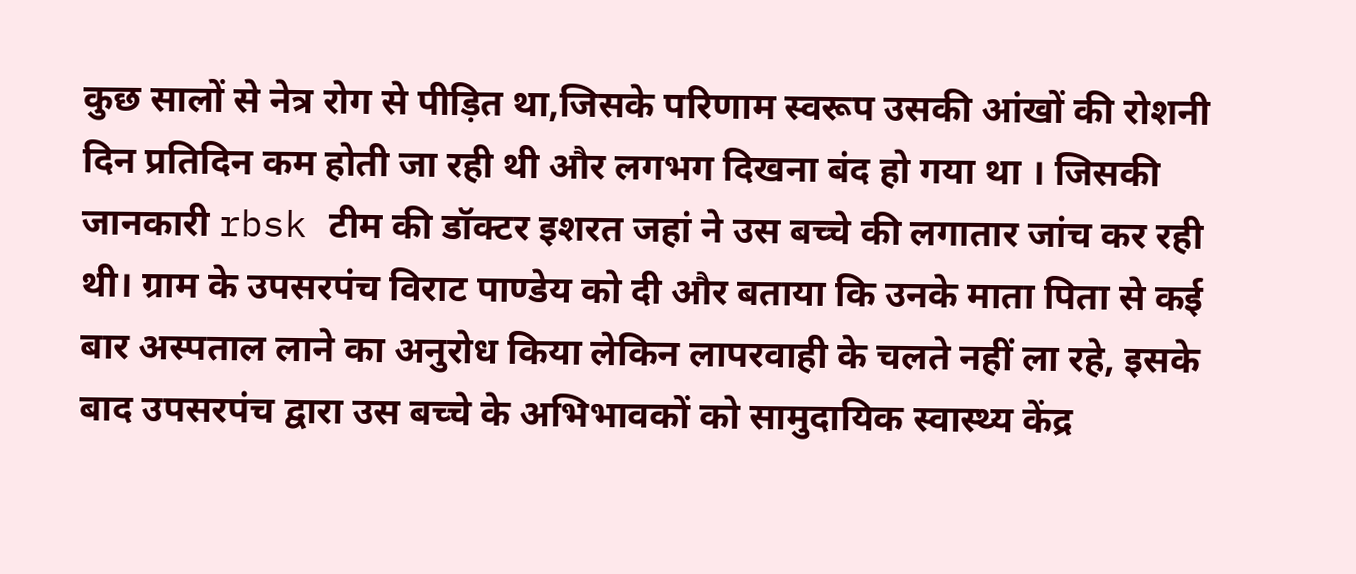कुछ सालों से नेत्र रोग से पीड़ित था,जिसके परिणाम स्वरूप उसकी आंखों की रोशनी दिन प्रतिदिन कम होती जा रही थी और लगभग दिखना बंद हो गया था । जिसकी जानकारी rbsk टीम की डॉक्टर इशरत जहां ने उस बच्चे की लगातार जांच कर रही थी। ग्राम के उपसरपंच विराट पाण्डेय को दी और बताया कि उनके माता पिता से कई बार अस्पताल लाने का अनुरोध किया लेकिन लापरवाही के चलते नहीं ला रहे, इसके बाद उपसरपंच द्वारा उस बच्चे के अभिभावकों को सामुदायिक स्वास्थ्य केंद्र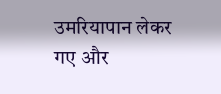उमरियापान लेकर गए और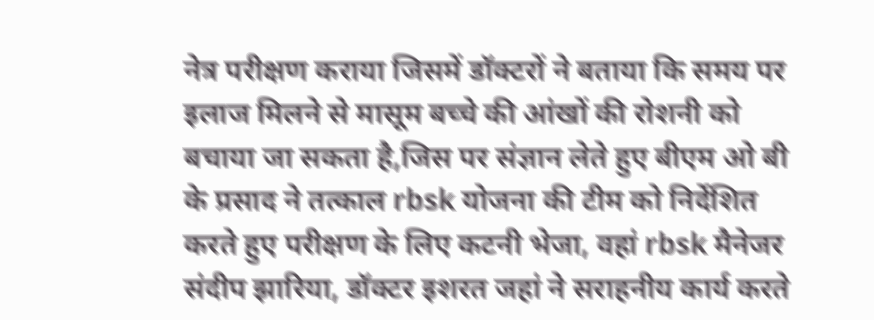नेत्र परीक्षण कराया जिसमें डॉक्टरों ने बताया कि समय पर इलाज मिलने से मासूम बच्चे की आंखों की रोशनी को बचाया जा सकता है,जिस पर संज्ञान लेते हुए बीएम ओ बी के प्रसाद ने तत्काल rbsk योजना की टीम को निर्देशित करते हुए परीक्षण के लिए कटनी भेजा, वहां rbsk मैनेजर संदीप झारिया, डॉक्टर इशरत जहां ने सराहनीय कार्य करते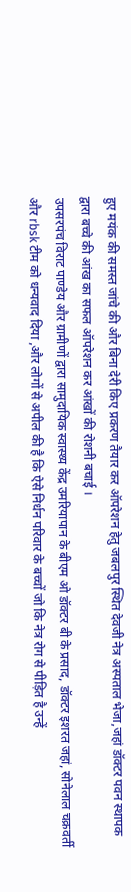हुए मयंक की समस्त जांचे की और बिना देरी किए प्रकरण तैयार कर ऑपरेशन हेतु जबलपुर स्थित देवजी नेत्र अस्पताल भेजा,जहां डॉक्टर पवन स्थापक द्वारा बच्चे की आंख का सफल ऑपरेशन कर आंखों की रोशनी बचाई ।
उपसरपंच विराट पाण्डेय और ग्रामीणों द्वारा सामुदायिक स्वास्थ्य केंद्र उमरियापान के बीएम ओ डॉक्टर बी के प्रसाद, डॉक्टर इशरत जहां, सोनेलाल चक्रवर्ती और rbsk टीम को धन्यवाद दिया ,और लोगों से अपील की है कि ऐसे निर्धन परिवार के बच्चों जो कि नेत्र रोग से पीड़ित है उन्हें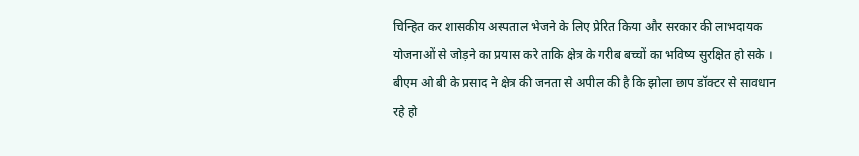चिन्हित कर शासकीय अस्पताल भेजने के लिए प्रेरित किया और सरकार की लाभदायक योजनाओं से जोड़ने का प्रयास करे ताकि क्षेत्र के गरीब बच्चों का भविष्य सुरक्षित हो सके । बीएम ओ बी के प्रसाद ने क्षेत्र की जनता से अपील की है कि झोला छाप डॉक्टर से सावधान रहे हो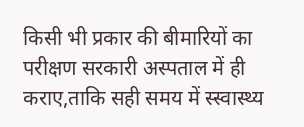किसी भी प्रकार की बीमारियों का परीक्षण सरकारी अस्पताल में ही कराए,ताकि सही समय में स्स्वास्थ्य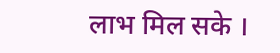लाभ मिल सके ।